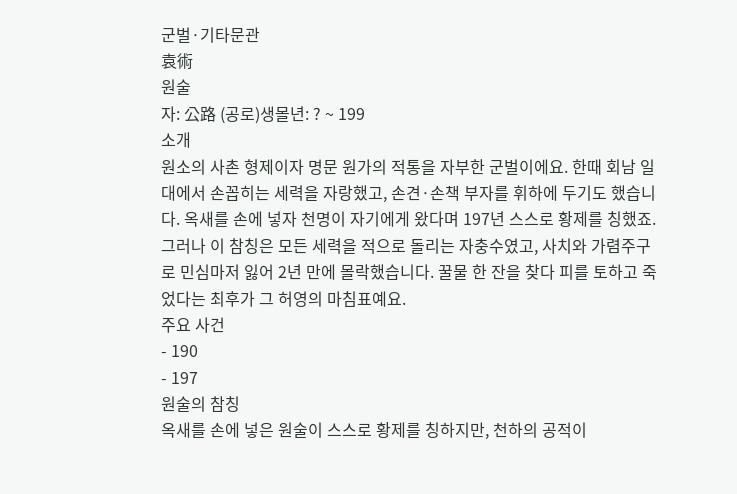군벌·기타문관
袁術
원술
자: 公路 (공로)생몰년: ? ~ 199
소개
원소의 사촌 형제이자 명문 원가의 적통을 자부한 군벌이에요. 한때 회남 일대에서 손꼽히는 세력을 자랑했고, 손견·손책 부자를 휘하에 두기도 했습니다. 옥새를 손에 넣자 천명이 자기에게 왔다며 197년 스스로 황제를 칭했죠. 그러나 이 참칭은 모든 세력을 적으로 돌리는 자충수였고, 사치와 가렴주구로 민심마저 잃어 2년 만에 몰락했습니다. 꿀물 한 잔을 찾다 피를 토하고 죽었다는 최후가 그 허영의 마침표예요.
주요 사건
- 190
- 197
원술의 참칭
옥새를 손에 넣은 원술이 스스로 황제를 칭하지만, 천하의 공적이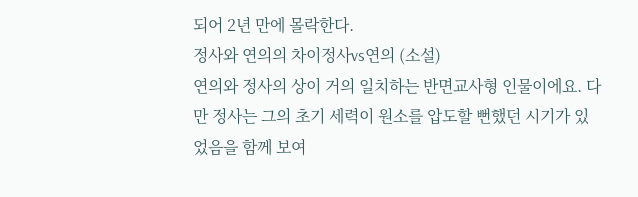되어 2년 만에 몰락한다.
정사와 연의의 차이정사vs연의 (소설)
연의와 정사의 상이 거의 일치하는 반면교사형 인물이에요. 다만 정사는 그의 초기 세력이 원소를 압도할 뻔했던 시기가 있었음을 함께 보여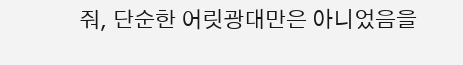줘, 단순한 어릿광대만은 아니었음을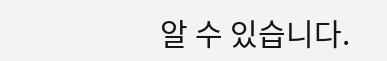알 수 있습니다.